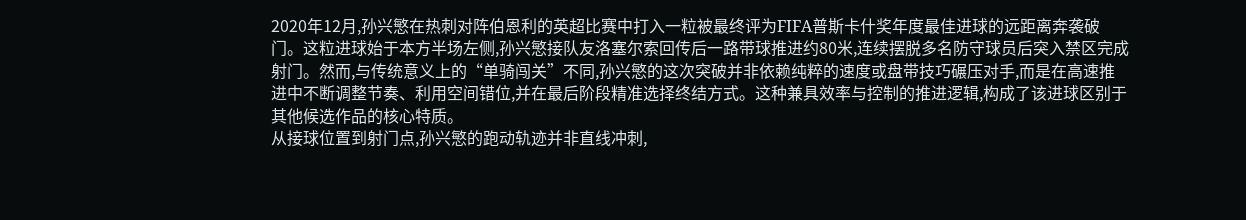2020年12月,孙兴慜在热刺对阵伯恩利的英超比赛中打入一粒被最终评为FIFA普斯卡什奖年度最佳进球的远距离奔袭破门。这粒进球始于本方半场左侧,孙兴慜接队友洛塞尔索回传后一路带球推进约80米,连续摆脱多名防守球员后突入禁区完成射门。然而,与传统意义上的“单骑闯关”不同,孙兴慜的这次突破并非依赖纯粹的速度或盘带技巧碾压对手,而是在高速推进中不断调整节奏、利用空间错位,并在最后阶段精准选择终结方式。这种兼具效率与控制的推进逻辑,构成了该进球区别于其他候选作品的核心特质。
从接球位置到射门点,孙兴慜的跑动轨迹并非直线冲刺,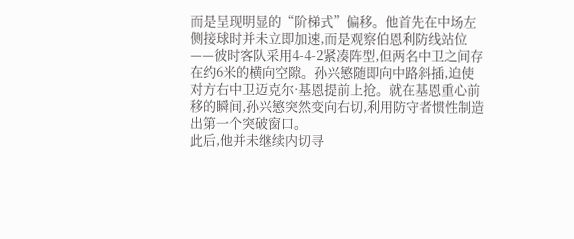而是呈现明显的“阶梯式”偏移。他首先在中场左侧接球时并未立即加速,而是观察伯恩利防线站位——彼时客队采用4-4-2紧凑阵型,但两名中卫之间存在约6米的横向空隙。孙兴慜随即向中路斜插,迫使对方右中卫迈克尔·基恩提前上抢。就在基恩重心前移的瞬间,孙兴慜突然变向右切,利用防守者惯性制造出第一个突破窗口。
此后,他并未继续内切寻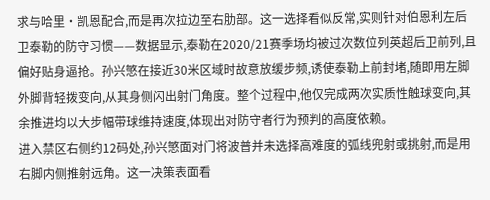求与哈里·凯恩配合,而是再次拉边至右肋部。这一选择看似反常,实则针对伯恩利左后卫泰勒的防守习惯——数据显示,泰勒在2020/21赛季场均被过次数位列英超后卫前列,且偏好贴身逼抢。孙兴慜在接近30米区域时故意放缓步频,诱使泰勒上前封堵,随即用左脚外脚背轻拨变向,从其身侧闪出射门角度。整个过程中,他仅完成两次实质性触球变向,其余推进均以大步幅带球维持速度,体现出对防守者行为预判的高度依赖。
进入禁区右侧约12码处,孙兴慜面对门将波普并未选择高难度的弧线兜射或挑射,而是用右脚内侧推射远角。这一决策表面看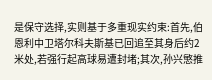是保守选择,实则基于多重现实约束:首先,伯恩利中卫塔尔科夫斯基已回追至其身后约2米处,若强行起高球易遭封堵;其次,孙兴慜推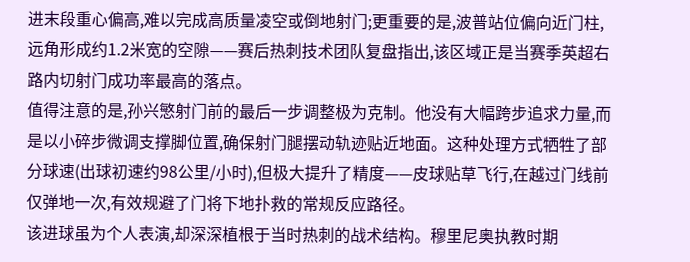进末段重心偏高,难以完成高质量凌空或倒地射门;更重要的是,波普站位偏向近门柱,远角形成约1.2米宽的空隙——赛后热刺技术团队复盘指出,该区域正是当赛季英超右路内切射门成功率最高的落点。
值得注意的是,孙兴慜射门前的最后一步调整极为克制。他没有大幅跨步追求力量,而是以小碎步微调支撑脚位置,确保射门腿摆动轨迹贴近地面。这种处理方式牺牲了部分球速(出球初速约98公里/小时),但极大提升了精度——皮球贴草飞行,在越过门线前仅弹地一次,有效规避了门将下地扑救的常规反应路径。
该进球虽为个人表演,却深深植根于当时热刺的战术结构。穆里尼奥执教时期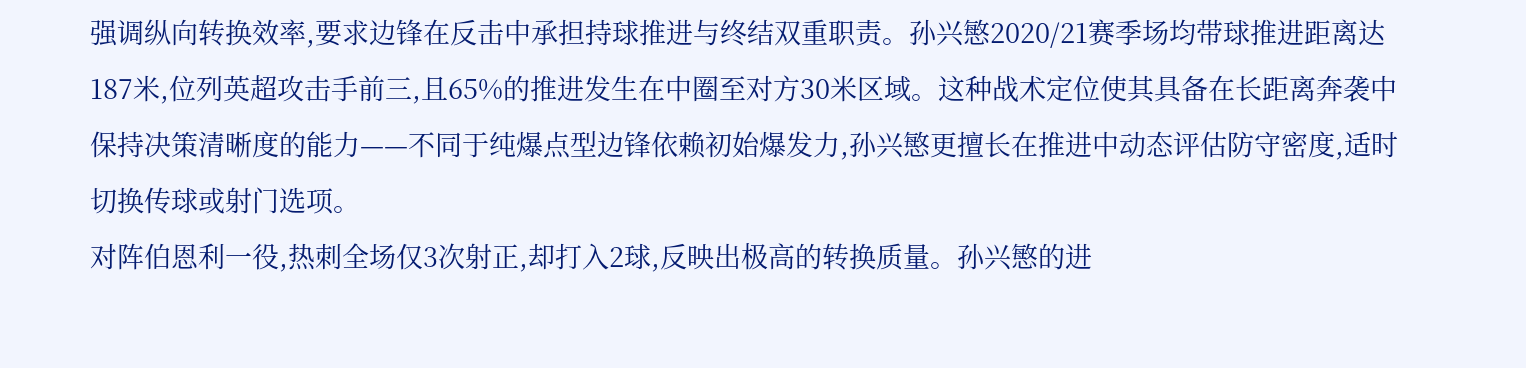强调纵向转换效率,要求边锋在反击中承担持球推进与终结双重职责。孙兴慜2020/21赛季场均带球推进距离达187米,位列英超攻击手前三,且65%的推进发生在中圈至对方30米区域。这种战术定位使其具备在长距离奔袭中保持决策清晰度的能力——不同于纯爆点型边锋依赖初始爆发力,孙兴慜更擅长在推进中动态评估防守密度,适时切换传球或射门选项。
对阵伯恩利一役,热刺全场仅3次射正,却打入2球,反映出极高的转换质量。孙兴慜的进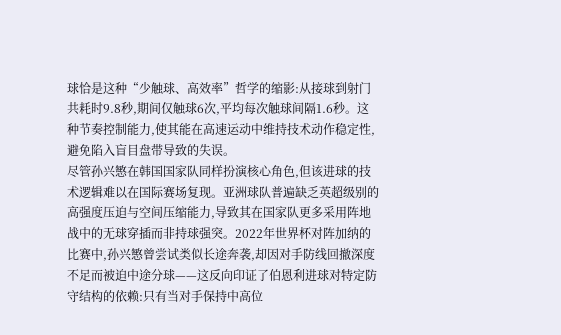球恰是这种“少触球、高效率”哲学的缩影:从接球到射门共耗时9.8秒,期间仅触球6次,平均每次触球间隔1.6秒。这种节奏控制能力,使其能在高速运动中维持技术动作稳定性,避免陷入盲目盘带导致的失误。
尽管孙兴慜在韩国国家队同样扮演核心角色,但该进球的技术逻辑难以在国际赛场复现。亚洲球队普遍缺乏英超级别的高强度压迫与空间压缩能力,导致其在国家队更多采用阵地战中的无球穿插而非持球强突。2022年世界杯对阵加纳的比赛中,孙兴慜曾尝试类似长途奔袭,却因对手防线回撤深度不足而被迫中途分球——这反向印证了伯恩利进球对特定防守结构的依赖:只有当对手保持中高位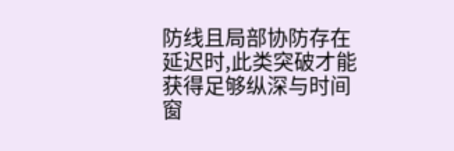防线且局部协防存在延迟时,此类突破才能获得足够纵深与时间窗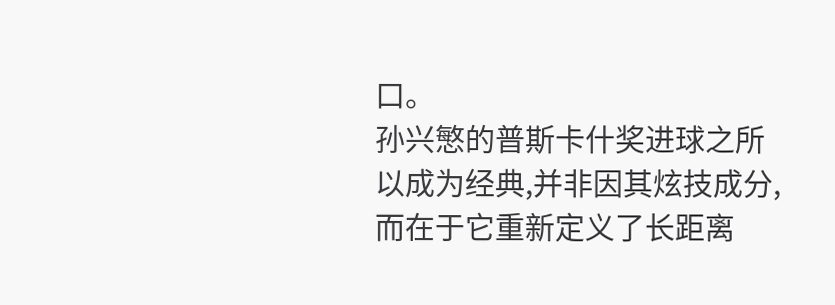口。
孙兴慜的普斯卡什奖进球之所以成为经典,并非因其炫技成分,而在于它重新定义了长距离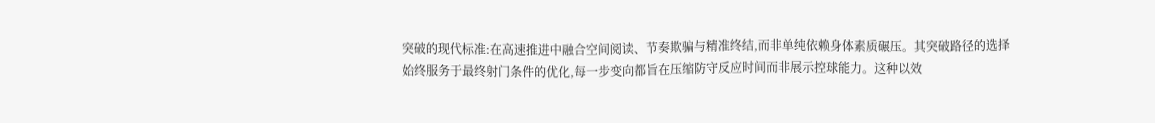突破的现代标准:在高速推进中融合空间阅读、节奏欺骗与精准终结,而非单纯依赖身体素质碾压。其突破路径的选择始终服务于最终射门条件的优化,每一步变向都旨在压缩防守反应时间而非展示控球能力。这种以效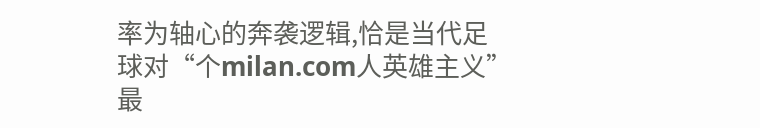率为轴心的奔袭逻辑,恰是当代足球对“个milan.com人英雄主义”最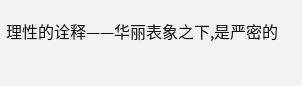理性的诠释——华丽表象之下,是严密的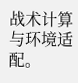战术计算与环境适配。